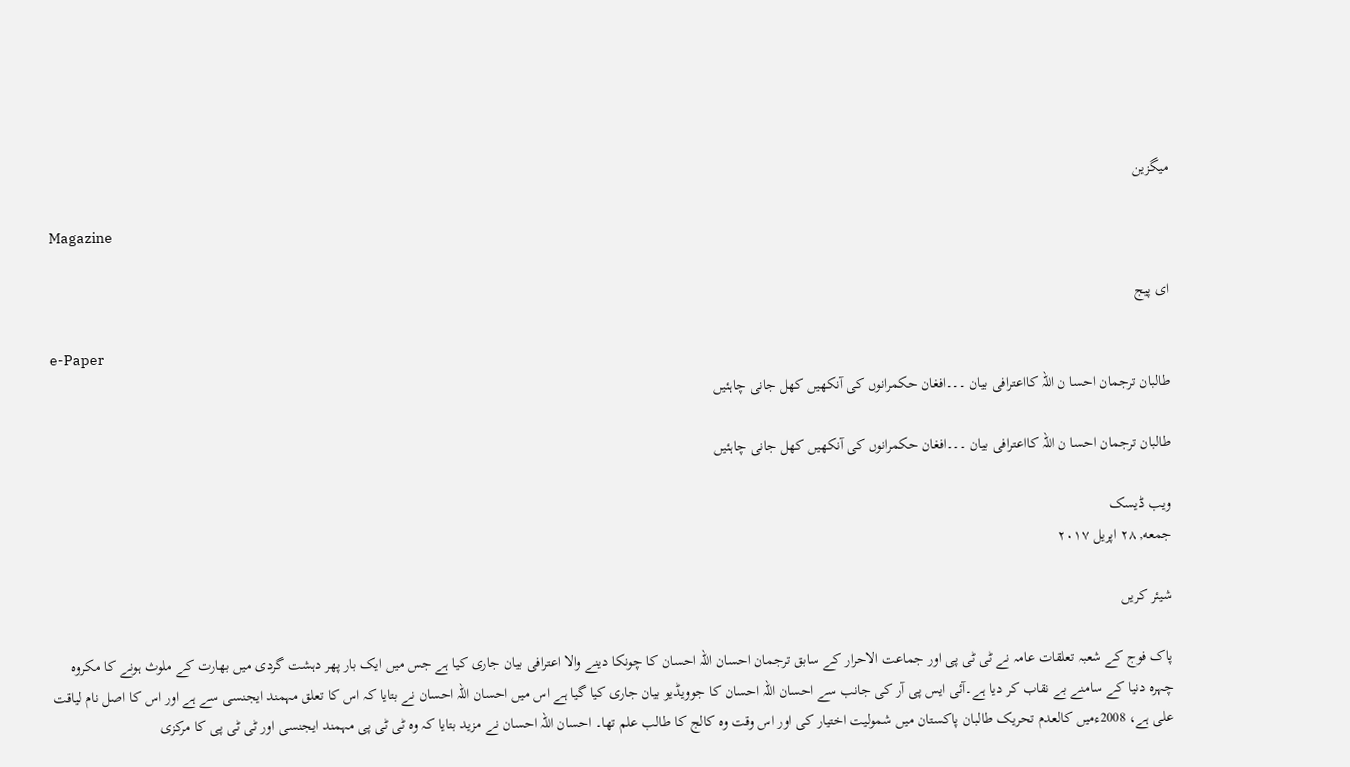میگزین

Magazine

ای پیج

e-Paper
طالبان ترجمان احسا ن اللہ کااعترافی بیان ۔۔۔افغان حکمرانوں کی آنکھیں کھل جانی چاہئیں

طالبان ترجمان احسا ن اللہ کااعترافی بیان ۔۔۔افغان حکمرانوں کی آنکھیں کھل جانی چاہئیں

ویب ڈیسک
جمعه, ۲۸ اپریل ۲۰۱۷

شیئر کریں

پاک فوج کے شعبہ تعلقات عامہ نے ٹی ٹی پی اور جماعت الاحرار کے سابق ترجمان احسان اللہ احسان کا چونکا دینے والا اعترافی بیان جاری کیا ہے جس میں ایک بار پھر دہشت گردی میں بھارت کے ملوث ہونے کا مکروہ چہرہ دنیا کے سامنے بے نقاب کر دیا ہے۔آئی ایس پی آر کی جانب سے احسان اللہ احسان کا جوویڈیو بیان جاری کیا گیا ہے اس میں احسان اللہ احسان نے بتایا کہ اس کا تعلق مہمند ایجنسی سے ہے اور اس کا اصل نام لیاقت علی ہے، 2008ءمیں کالعدم تحریک طالبان پاکستان میں شمولیت اختیار کی اور اس وقت وہ کالج کا طالب علم تھا۔ احسان اللہ احسان نے مزید بتایا کہ وہ ٹی ٹی پی مہمند ایجنسی اور ٹی ٹی پی کا مرکزی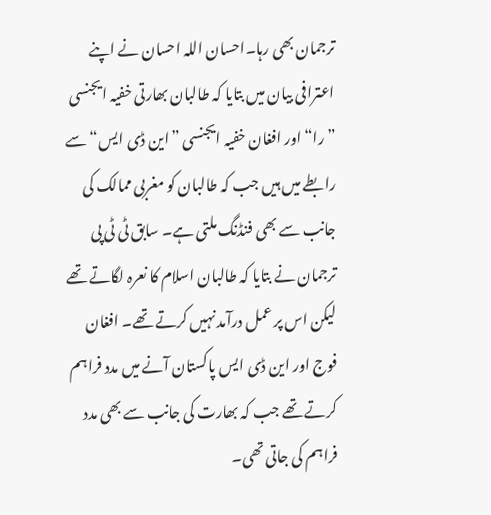ترجمان بھی رہا۔احسان اللہ احسان نے اپنے اعترافی بیان میں بتایا کہ طالبان بھارتی خفیہ ایجنسی ”را“ اور افغان خفیہ ایجنسی ”این ڈی ایس“ سے رابطے میں ہیں جب کہ طالبان کو مغربی ممالک کی جانب سے بھی فنڈنگ ملتی ہے۔ سابق ٹی ٹی پی ترجمان نے بتایا کہ طالبان اسلام کا نعرہ لگاتے تھے لیکن اس پر عمل درآمد نہیں کرتے تھے۔ افغان فوج اور این ڈی ایس پاکستان آنے میں مدد فراہم کرتے تھے جب کہ بھارت کی جانب سے بھی مدد فراہم کی جاتی تھی۔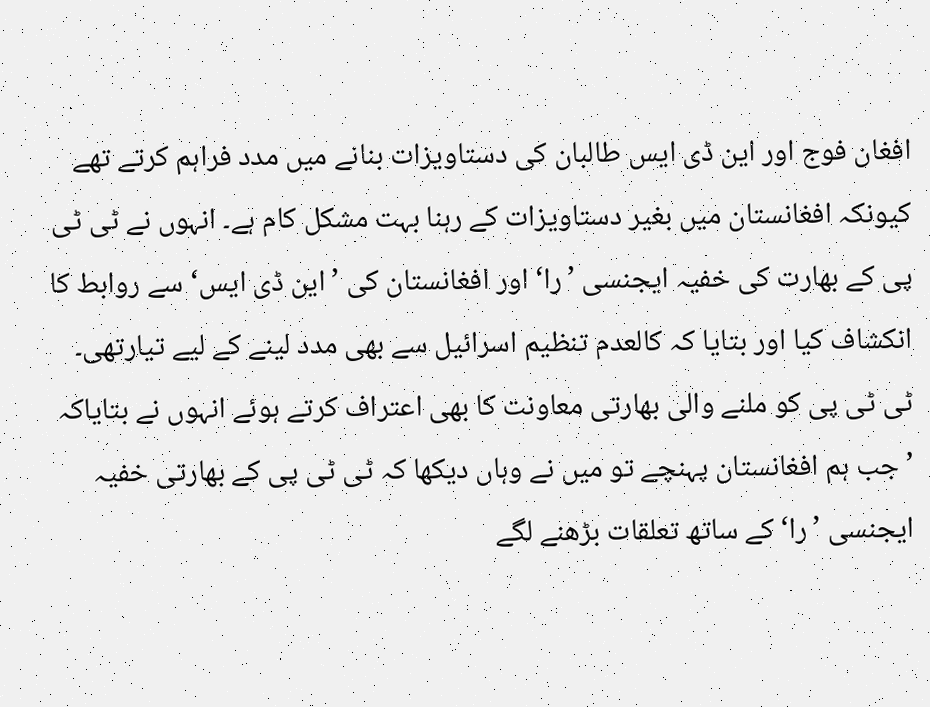افغان فوج اور این ڈی ایس طالبان کی دستاویزات بنانے میں مدد فراہم کرتے تھے کیونکہ افغانستان میں بغیر دستاویزات کے رہنا بہت مشکل کام ہے۔ انہوں نے ٹی ٹی پی کے بھارت کی خفیہ ایجنسی ’را‘ اور افغانستان کی ’این ڈی ایس‘ سے روابط کا انکشاف کیا اور بتایا کہ کالعدم تنظیم اسرائیل سے بھی مدد لینے کے لیے تیارتھی۔
ٹی ٹی پی کو ملنے والی بھارتی معاونت کا بھی اعتراف کرتے ہوئے انہوں نے بتایاکہ ’جب ہم افغانستان پہنچے تو میں نے وہاں دیکھا کہ ٹی ٹی پی کے بھارتی خفیہ ایجنسی ’را‘ کے ساتھ تعلقات بڑھنے لگے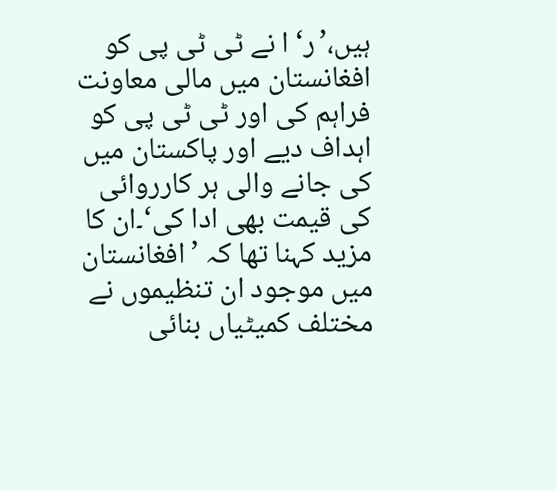ہیں،’ر‘ا نے ٹی ٹی پی کو افغانستان میں مالی معاونت فراہم کی اور ٹی ٹی پی کو اہداف دیے اور پاکستان میں کی جانے والی ہر کارروائی کی قیمت بھی ادا کی‘۔ان کا مزید کہنا تھا کہ ’افغانستان میں موجود ان تنظیموں نے مختلف کمیٹیاں بنائی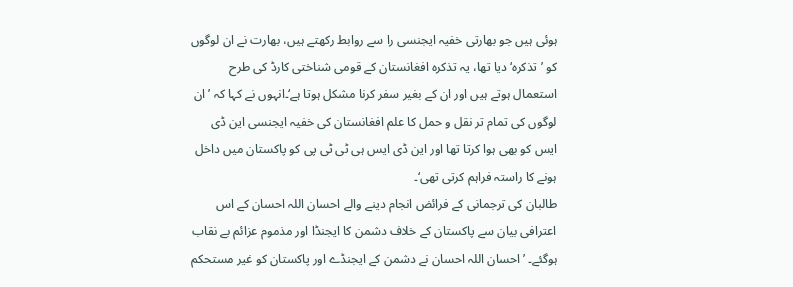ہوئی ہیں جو بھارتی خفیہ ایجنسی را سے روابط رکھتے ہیں، بھارت نے ان لوگوں کو ’تذکرہ‘ دیا تھا، یہ تذکرہ افغانستان کے قومی شناختی کارڈ کی طرح استعمال ہوتے ہیں اور ان کے بغیر سفر کرنا مشکل ہوتا ہے‘۔انہوں نے کہا کہ ’ان لوگوں کی تمام تر نقل و حمل کا علم افغانستان کی خفیہ ایجنسی این ڈی ایس کو بھی ہوا کرتا تھا اور این ڈی ایس ہی ٹی ٹی پی کو پاکستان میں داخل ہونے کا راستہ فراہم کرتی تھی‘۔
طالبان کی ترجمانی کے فرائض انجام دینے والے احسان اللہ احسان کے اس اعترافی بیان سے پاکستان کے خلاف دشمن کا ایجنڈا اور مذموم عزائم بے نقاب ہوگئے۔ ’احسان اللہ احسان نے دشمن کے ایجنڈے اور پاکستان کو غیر مستحکم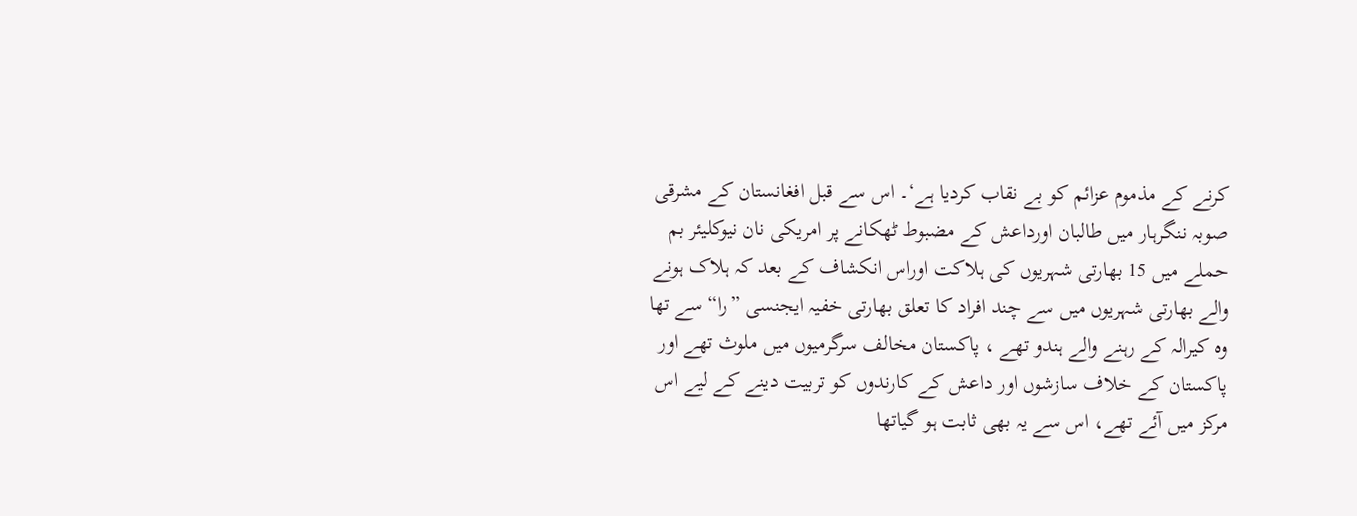کرنے کے مذموم عزائم کو بے نقاب کردیا ہے‘۔ اس سے قبل افغانستان کے مشرقی صوبہ ننگرہار میں طالبان اورداعش کے مضبوط ٹھکانے پر امریکی نان نیوکلیئر بم حملے میں 15 بھارتی شہریوں کی ہلاکت اوراس انکشاف کے بعد کہ ہلاک ہونے والے بھارتی شہریوں میں سے چند افراد کا تعلق بھارتی خفیہ ایجنسی ”را“ سے تھا وہ کیرالہ کے رہنے والے ہندو تھے ، پاکستان مخالف سرگرمیوں میں ملوث تھے اور پاکستان کے خلاف سازشوں اور داعش کے کارندوں کو تربیت دینے کے لیے اس مرکز میں آئے تھے، اس سے یہ بھی ثابت ہو گیاتھا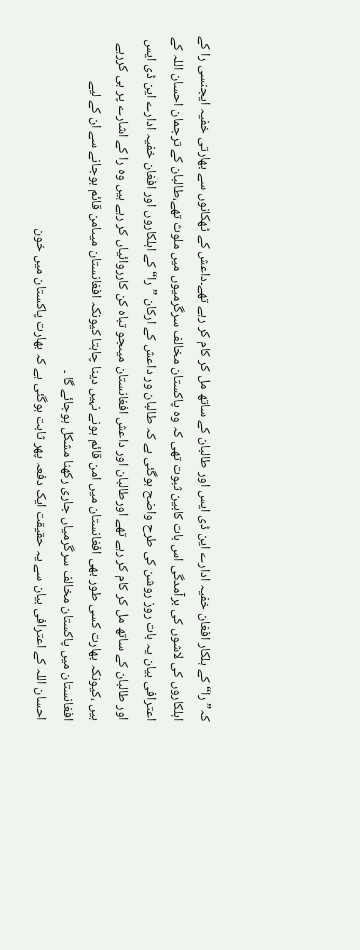کہ”را“ کے ہلکار افغان خفیہ ادارے این ڈی ایس اور طالبان کے ساتھ مل کر کام کر رہے تھے۔داعش کے ٹھکانوں سے بھارتی خفیہ ایجنسی را کے اہلکاروں کی لاشوں کی برآمدگی اس بات کابین ثبوت تھی کہ وہ پاکستان مخالف سرگرمیوں میں ملوث تھے،طالبان کے ترجمان احسان اللہ کے اعترافی بیان یہ بات روز روشن کی طرح واضح ہوگئی ہے کہ طالبان ور داعش کے ارکان ”را“ کے اہلکاروں اور افغان خفیہ ادارے این ڈی ایس اور طالبان کے ساتھ مل کر کام کر رہے تھے اورطالبان اور داعش افغانستان میںجو تباہ کن کارروائیاں کر رہے ہیں وہ را کے اشارے پر ہی کررہے ہیں ،کیونکہ بھارت کسی طور بھی افغانستان میں امن قائم ہونے نہیں دینا چاہتا کیونکہ افغانستان میںامن قائم ہوجانے سے ان کے لیے افغانستان میں پاکستان مخالف سرگرمیاں جاری رکھنا مشکل ہوجائے گا ۔
احسان اللہ کے اعترافی بیان سے یہ حقیقت ایک دفعہ پھر ثابت ہوگئی ہے کہ بھارت پاکستان میں خون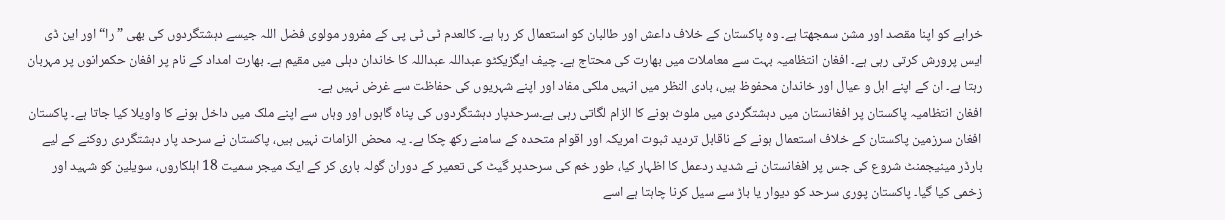خرابے کو اپنا مقصد اور مشن سمجھتا ہے۔ وہ پاکستان کے خلاف داعش اور طالبان کو استعمال کر رہا ہے۔ کالعدم ٹی ٹی پی کے مفرور مولوی فضل اللہ جیسے دہشتگردوں کی بھی ”را“ اور این ڈی ایس پرورش کرتی رہی ہے۔ افغان انتظامیہ بہت سے معاملات میں بھارت کی محتاج ہے۔ چیف ایگزیکٹو عبداللہ عبداللہ کا خاندان دہلی میں مقیم ہے۔ بھارت امداد کے نام پر افغان حکمرانوں پر مہربان رہتا ہے۔ ان کے اپنے اہل و عیال اور خاندان محفوظ ہیں، بادی النظر میں انہیں ملکی مفاد اور اپنے شہریوں کی حفاظت سے غرض نہیں ہے۔
افغان انتظامیہ پاکستان پر افغانستان میں دہشتگردی میں ملوث ہونے کا الزام لگاتی رہی ہے۔سرحدپار دہشتگردوں کی پناہ گاہوں اور وہاں سے اپنے ملک میں داخل ہونے کا واویلا کیا جاتا ہے۔ پاکستان افغان سرزمین پاکستان کے خلاف استعمال ہونے کے ناقابل تردید ثبوت امریکہ اور اقوام متحدہ کے سامنے رکھ چکا ہے۔ یہ محض الزامات نہیں ہیں، پاکستان نے سرحد پار دہشتگردی روکنے کے لیے بارڈر مینیجمنٹ شروع کی جس پر افغانستان نے شدید ردعمل کا اظہار کیا، طور خم کی سرحدپر گیٹ کی تعمیر کے دوران گولہ باری کر کے ایک میجر سمیت 18 اہلکاروں، سویلین کو شہید اور زخمی کیا گیا۔ پاکستان پوری سرحد کو دیوار یا باڑ سے سیل کرنا چاہتا ہے اسے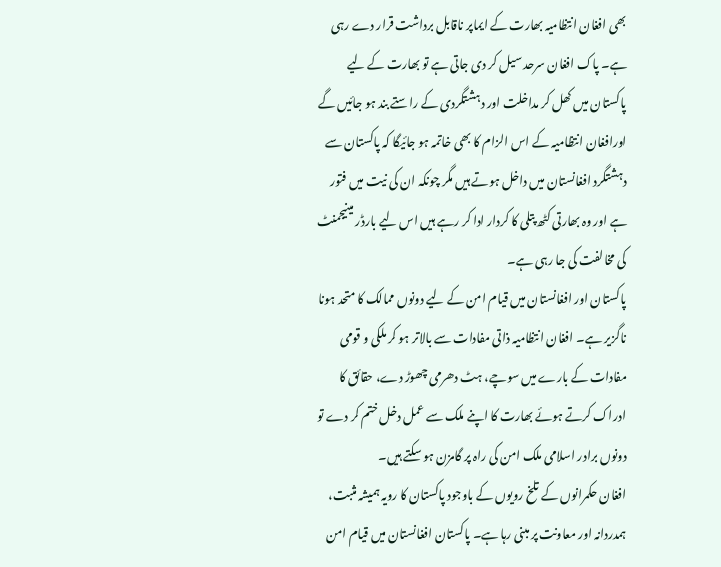بھی افغان انتظامیہ بھارت کے ایماپر ناقابل برداشت قرار دے رہی ہے۔ پاک افغان سرحد سیل کر دی جاتی ہے تو بھارت کے لیے پاکستان میں کھل کر مداخلت اور دہشتگردی کے راستے بند ہو جائیں گے اورافغان انتظامیہ کے اس الزام کا بھی خاتمہ ہو جائیگا کہ پاکستان سے دہشتگرد افغانستان میں داخل ہوتے ہیں مگر چونکہ ان کی نیت میں فتور ہے اور وہ بھارتی کٹھ پتلی کا کردار ادا کر رہے ہیں اس لیے بارڈر مینیجمنٹ کی مخالفت کی جا رہی ہے۔
پاکستان اور افغانستان میں قیام امن کے لیے دونوں ممالک کا متحد ہونا ناگزیر ہے۔ افغان انتظامیہ ذاتی مفادات سے بالاتر ہو کر ملکی و قومی مفادات کے بارے میں سوچے، ہٹ دھرمی چھوڑ دے، حقائق کا ادراک کرتے ہوئے بھارت کا اپنے ملک سے عمل دخل ختم کر دے تو دونوں برادر اسلامی ملک امن کی راہ پر گامزن ہو سکتے ہیں۔
افغان حکمرانوں کے تلخ رویوں کے باوجود پاکستان کا رویہ ہمیشہ مثبت، ہمدردانہ اور معاونت پر مبنی رہا ہے۔ پاکستان افغانستان میں قیام امن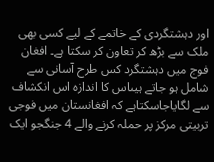اور دہشتگردی کے خاتمے کے لیے کسی بھی ملک سے بڑھ کر تعاون کر سکتا ہے۔ افغان فوج میں دہشتگرد کس طرح آسانی سے شامل ہو جاتے ہیںاس کا اندازہ اس انکشاف سے لگایاجاسکتاہے کہ افغانستان میں فوجی تربیتی مرکز پر حملہ کرنے والے 4 جنگجو ایک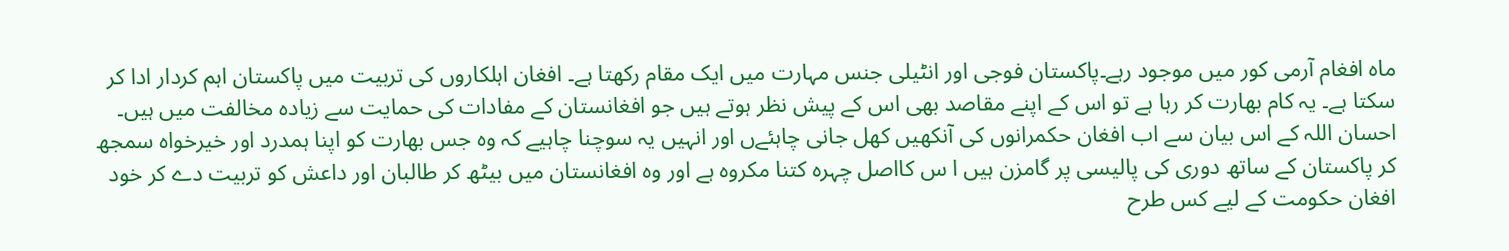ماہ افغام آرمی کور میں موجود رہے۔پاکستان فوجی اور انٹیلی جنس مہارت میں ایک مقام رکھتا ہے۔ افغان اہلکاروں کی تربیت میں پاکستان اہم کردار ادا کر سکتا ہے۔ یہ کام بھارت کر رہا ہے تو اس کے اپنے مقاصد بھی اس کے پیش نظر ہوتے ہیں جو افغانستان کے مفادات کی حمایت سے زیادہ مخالفت میں ہیں۔
احسان اللہ کے اس بیان سے اب افغان حکمرانوں کی آنکھیں کھل جانی چاہئےں اور انہیں یہ سوچنا چاہیے کہ وہ جس بھارت کو اپنا ہمدرد اور خیرخواہ سمجھ کر پاکستان کے ساتھ دوری کی پالیسی پر گامزن ہیں ا س کااصل چہرہ کتنا مکروہ ہے اور وہ افغانستان میں بیٹھ کر طالبان اور داعش کو تربیت دے کر خود افغان حکومت کے لیے کس طرح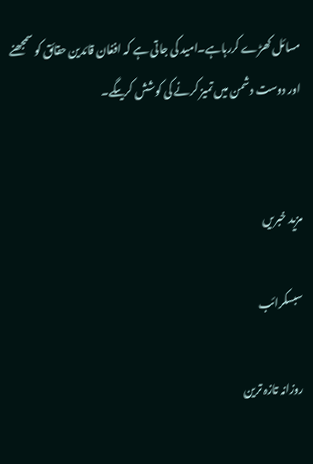مسائل کھڑے کررہاہے۔امید کی جاتی ہے کہ افغان قائدین حقائق کو سمجھنے اور دوست دشمن میں تمیز کرنے کی کوشش کریںگے۔


مزید خبریں

سبسکرائب

روزانہ تازہ ترین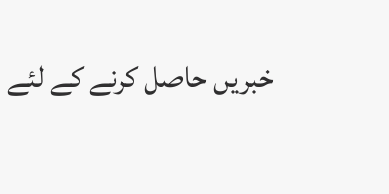خبریں حاصل کرنے کے لئے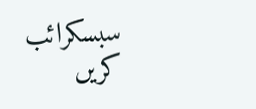سبسکرائب کریں